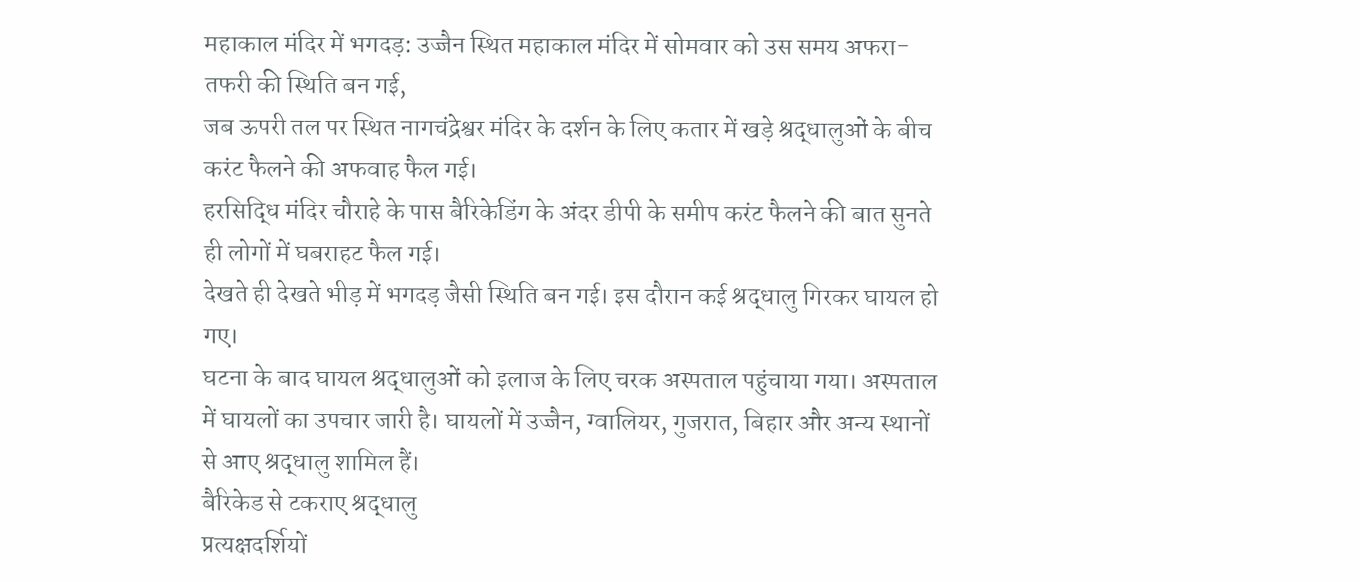महाकाल मंदिर में भगदड़: उज्जैन स्थित महाकाल मंदिर में सोमवार को उस समय अफरा-तफरी की स्थिति बन गई,
जब ऊपरी तल पर स्थित नागचंद्रेश्वर मंदिर के दर्शन के लिए कतार में खड़े श्रद्धालुओं के बीच करंट फैलने की अफवाह फैल गई।
हरसिद्धि मंदिर चौराहे के पास बैरिकेडिंग के अंदर डीपी के समीप करंट फैलने की बात सुनते ही लोगों में घबराहट फैल गई।
देखते ही देखते भीड़ में भगदड़ जैसी स्थिति बन गई। इस दौरान कई श्रद्धालु गिरकर घायल हो गए।
घटना के बाद घायल श्रद्धालुओं को इलाज के लिए चरक अस्पताल पहुंचाया गया। अस्पताल में घायलों का उपचार जारी है। घायलों में उज्जैन, ग्वालियर, गुजरात, बिहार और अन्य स्थानों से आए श्रद्धालु शामिल हैं।
बैरिकेड से टकराए श्रद्धालु
प्रत्यक्षदर्शियों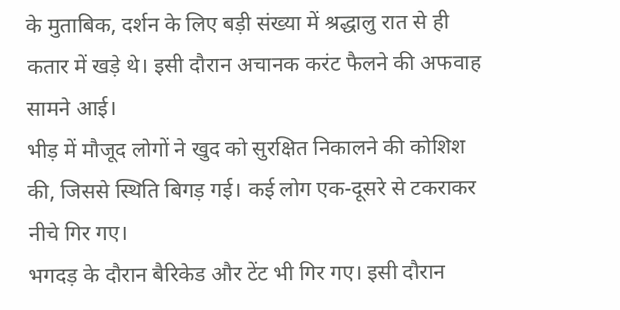के मुताबिक, दर्शन के लिए बड़ी संख्या में श्रद्धालु रात से ही कतार में खड़े थे। इसी दौरान अचानक करंट फैलने की अफवाह सामने आई।
भीड़ में मौजूद लोगों ने खुद को सुरक्षित निकालने की कोशिश की, जिससे स्थिति बिगड़ गई। कई लोग एक-दूसरे से टकराकर नीचे गिर गए।
भगदड़ के दौरान बैरिकेड और टेंट भी गिर गए। इसी दौरान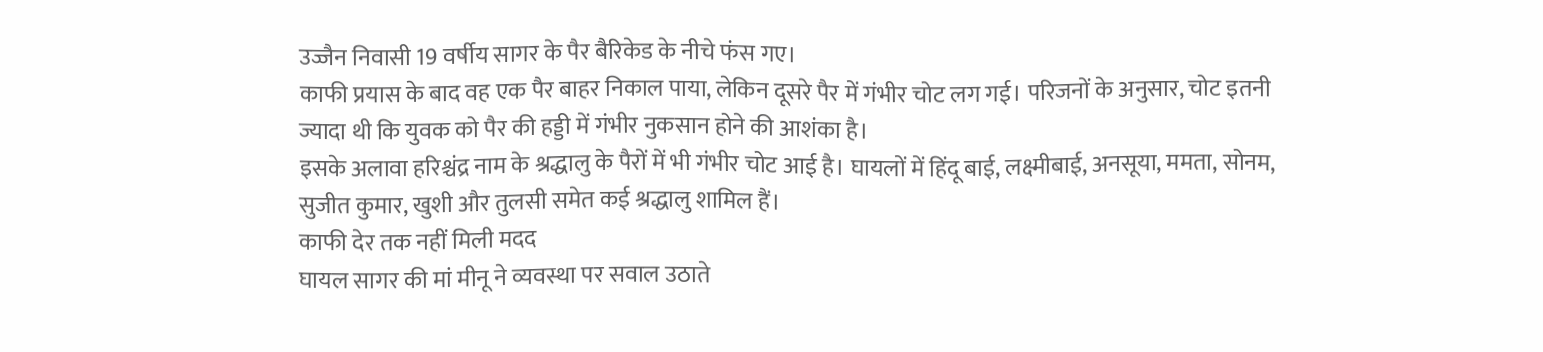उज्जैन निवासी 19 वर्षीय सागर के पैर बैरिकेड के नीचे फंस गए।
काफी प्रयास के बाद वह एक पैर बाहर निकाल पाया, लेकिन दूसरे पैर में गंभीर चोट लग गई। परिजनों के अनुसार, चोट इतनी ज्यादा थी कि युवक को पैर की हड्डी में गंभीर नुकसान होने की आशंका है।
इसके अलावा हरिश्चंद्र नाम के श्रद्धालु के पैरों में भी गंभीर चोट आई है। घायलों में हिंदू बाई, लक्ष्मीबाई, अनसूया, ममता, सोनम, सुजीत कुमार, खुशी और तुलसी समेत कई श्रद्धालु शामिल हैं।
काफी देर तक नहीं मिली मदद
घायल सागर की मां मीनू ने व्यवस्था पर सवाल उठाते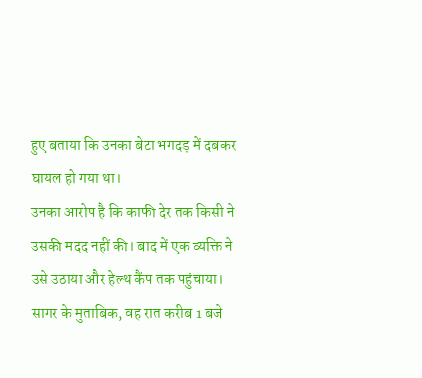हुए बताया कि उनका बेटा भगदड़ में दबकर घायल हो गया था।
उनका आरोप है कि काफी देर तक किसी ने उसकी मदद नहीं की। बाद में एक व्यक्ति ने उसे उठाया और हेल्थ कैंप तक पहुंचाया।
सागर के मुताबिक, वह रात करीब 1 बजे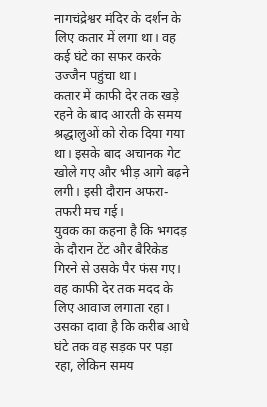नागचंद्रेश्वर मंदिर के दर्शन के लिए कतार में लगा था। वह कई घंटे का सफर करके उज्जैन पहुंचा था।
कतार में काफी देर तक खड़े रहने के बाद आरती के समय श्रद्धालुओं को रोक दिया गया था। इसके बाद अचानक गेट खोले गए और भीड़ आगे बढ़ने लगी। इसी दौरान अफरा-तफरी मच गई।
युवक का कहना है कि भगदड़ के दौरान टेंट और बैरिकेड गिरने से उसके पैर फंस गए। वह काफी देर तक मदद के लिए आवाज लगाता रहा।
उसका दावा है कि करीब आधे घंटे तक वह सड़क पर पड़ा रहा, लेकिन समय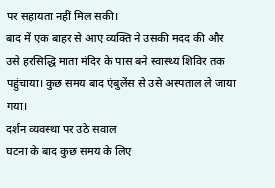पर सहायता नहीं मिल सकी।
बाद में एक बाहर से आए व्यक्ति ने उसकी मदद की और उसे हरसिद्धि माता मंदिर के पास बने स्वास्थ्य शिविर तक पहुंचाया। कुछ समय बाद एंबुलेंस से उसे अस्पताल ले जाया गया।
दर्शन व्यवस्था पर उठे सवाल
घटना के बाद कुछ समय के लिए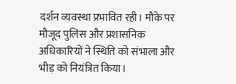दर्शन व्यवस्था प्रभावित रही। मौके पर मौजूद पुलिस और प्रशासनिक अधिकारियों ने स्थिति को संभाला और भीड़ को नियंत्रित किया।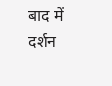बाद में दर्शन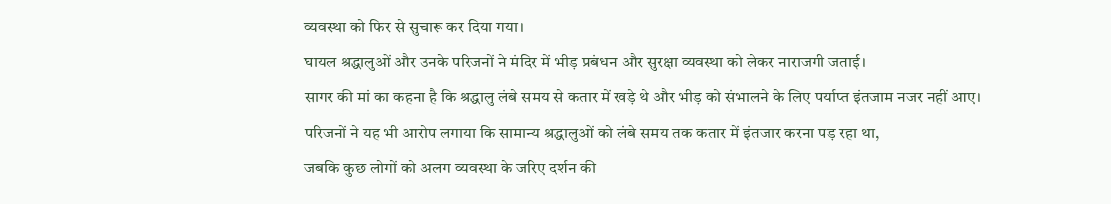व्यवस्था को फिर से सुचारू कर दिया गया।
घायल श्रद्धालुओं और उनके परिजनों ने मंदिर में भीड़ प्रबंधन और सुरक्षा व्यवस्था को लेकर नाराजगी जताई।
सागर की मां का कहना है कि श्रद्धालु लंबे समय से कतार में खड़े थे और भीड़ को संभालने के लिए पर्याप्त इंतजाम नजर नहीं आए।
परिजनों ने यह भी आरोप लगाया कि सामान्य श्रद्धालुओं को लंबे समय तक कतार में इंतजार करना पड़ रहा था,
जबकि कुछ लोगों को अलग व्यवस्था के जरिए दर्शन की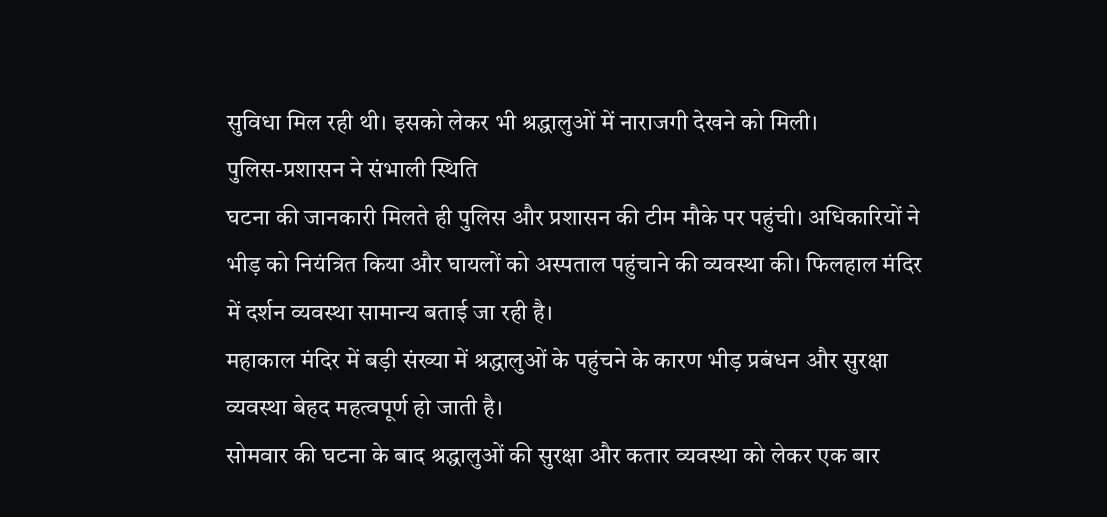सुविधा मिल रही थी। इसको लेकर भी श्रद्धालुओं में नाराजगी देखने को मिली।
पुलिस-प्रशासन ने संभाली स्थिति
घटना की जानकारी मिलते ही पुलिस और प्रशासन की टीम मौके पर पहुंची। अधिकारियों ने भीड़ को नियंत्रित किया और घायलों को अस्पताल पहुंचाने की व्यवस्था की। फिलहाल मंदिर में दर्शन व्यवस्था सामान्य बताई जा रही है।
महाकाल मंदिर में बड़ी संख्या में श्रद्धालुओं के पहुंचने के कारण भीड़ प्रबंधन और सुरक्षा व्यवस्था बेहद महत्वपूर्ण हो जाती है।
सोमवार की घटना के बाद श्रद्धालुओं की सुरक्षा और कतार व्यवस्था को लेकर एक बार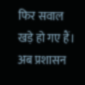फिर सवाल खड़े हो गए हैं। अब प्रशासन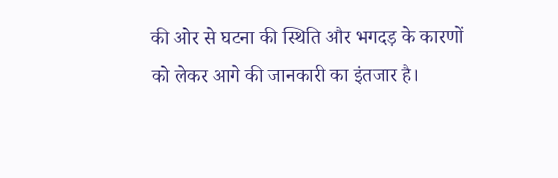की ओर से घटना की स्थिति और भगदड़ के कारणों को लेकर आगे की जानकारी का इंतजार है।